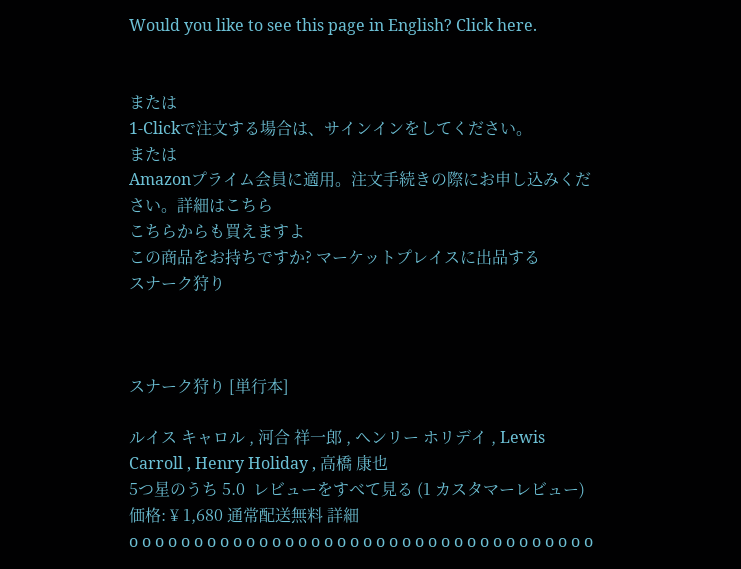Would you like to see this page in English? Click here.


または
1-Clickで注文する場合は、サインインをしてください。
または
Amazonプライム会員に適用。注文手続きの際にお申し込みください。詳細はこちら
こちらからも買えますよ
この商品をお持ちですか? マーケットプレイスに出品する
スナーク狩り



スナーク狩り [単行本]

ルイス キャロル , 河合 祥一郎 , ヘンリー ホリデイ , Lewis Carroll , Henry Holiday , 高橋 康也
5つ星のうち 5.0  レビューをすべて見る (1 カスタマーレビュー)
価格: ¥ 1,680 通常配送無料 詳細
o o o o o o o o o o o o o o o o o o o o o o o o o o o o o o o o o o o o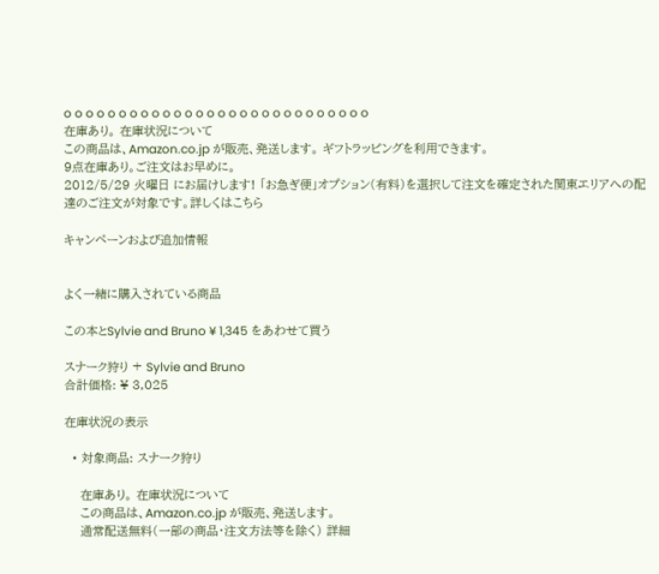o o o o o o o o o o o o o o o o o o o o o o o o o o o o
在庫あり。 在庫状況について
この商品は、Amazon.co.jp が販売、発送します。 ギフトラッピングを利用できます。
9点在庫あり。ご注文はお早めに。
2012/5/29 火曜日 にお届けします! 「お急ぎ便」オプション(有料)を選択して注文を確定された関東エリアへの配達のご注文が対象です。詳しくはこちら

キャンペーンおよび追加情報


よく一緒に購入されている商品

この本とSylvie and Bruno ¥ 1,345 をあわせて買う

スナーク狩り + Sylvie and Bruno
合計価格: ¥ 3,025

在庫状況の表示

  • 対象商品: スナーク狩り

    在庫あり。 在庫状況について
    この商品は、Amazon.co.jp が販売、発送します。
    通常配送無料(一部の商品・注文方法等を除く) 詳細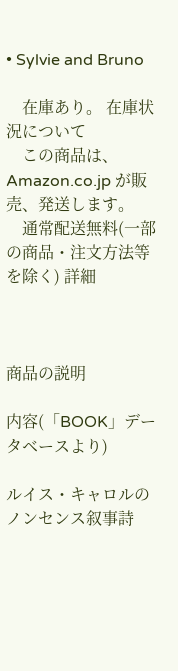• Sylvie and Bruno

    在庫あり。 在庫状況について
    この商品は、Amazon.co.jp が販売、発送します。
    通常配送無料(一部の商品・注文方法等を除く) 詳細



商品の説明

内容(「BOOK」データベースより)

ルイス・キャロルのノンセンス叙事詩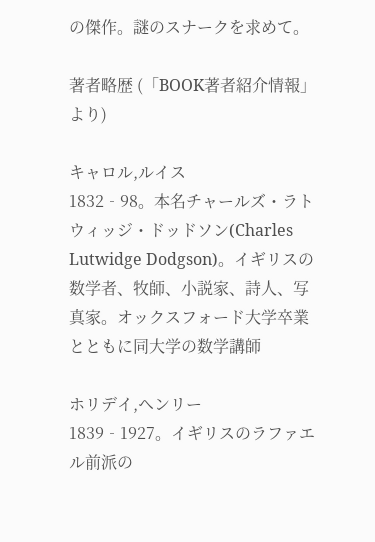の傑作。謎のスナークを求めて。

著者略歴 (「BOOK著者紹介情報」より)

キャロル,ルイス
1832‐98。本名チャールズ・ラトウィッジ・ドッドソン(Charles Lutwidge Dodgson)。イギリスの数学者、牧師、小説家、詩人、写真家。オックスフォード大学卒業とともに同大学の数学講師

ホリデイ,ヘンリー
1839‐1927。イギリスのラファエル前派の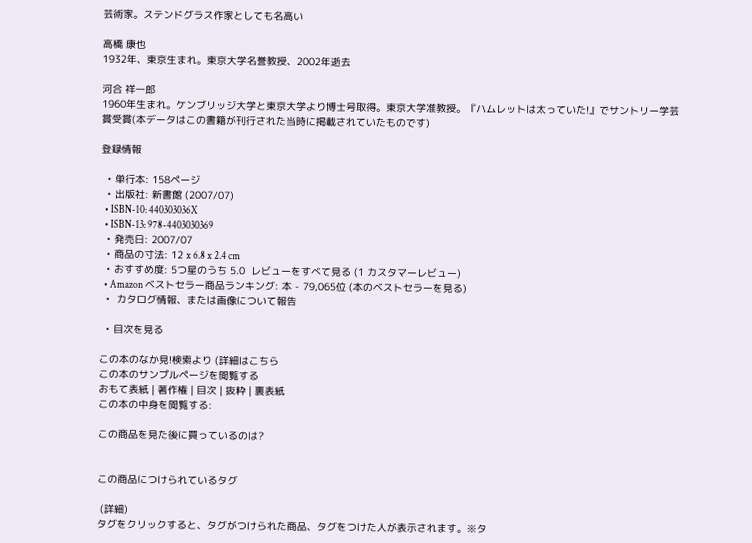芸術家。ステンドグラス作家としても名高い

高橋 康也
1932年、東京生まれ。東京大学名誉教授、2002年逝去

河合 祥一郎
1960年生まれ。ケンブリッジ大学と東京大学より博士号取得。東京大学准教授。『ハムレットは太っていた!』でサントリー学芸賞受賞(本データはこの書籍が刊行された当時に掲載されていたものです)

登録情報

  • 単行本: 158ページ
  • 出版社: 新書館 (2007/07)
  • ISBN-10: 440303036X
  • ISBN-13: 978-4403030369
  • 発売日: 2007/07
  • 商品の寸法: 12 x 6.8 x 2.4 cm
  • おすすめ度: 5つ星のうち 5.0  レビューをすべて見る (1 カスタマーレビュー)
  • Amazon ベストセラー商品ランキング: 本 - 79,065位 (本のベストセラーを見る)
  •  カタログ情報、または画像について報告

  • 目次を見る

この本のなか見!検索より (詳細はこちら
この本のサンプルページを閲覧する
おもて表紙 | 著作権 | 目次 | 抜粋 | 裏表紙
この本の中身を閲覧する:

この商品を見た後に買っているのは?


この商品につけられているタグ

 (詳細)
タグをクリックすると、タグがつけられた商品、タグをつけた人が表示されます。※タ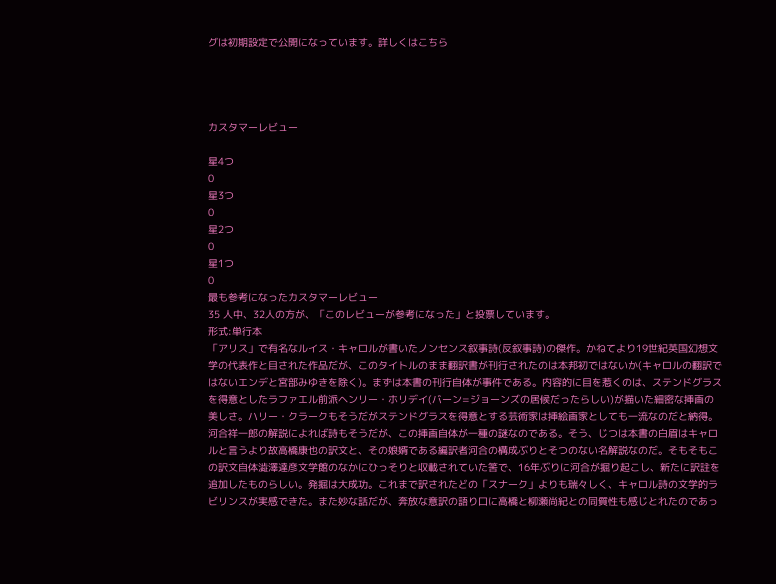グは初期設定で公開になっています。詳しくはこちら




カスタマーレビュー

星4つ
0
星3つ
0
星2つ
0
星1つ
0
最も参考になったカスタマーレビュー
35 人中、32人の方が、「このレビューが参考になった」と投票しています。
形式:単行本
「アリス」で有名なルイス・キャロルが書いたノンセンス叙事詩(反叙事詩)の傑作。かねてより19世紀英国幻想文学の代表作と目された作品だが、このタイトルのまま翻訳書が刊行されたのは本邦初ではないか(キャロルの翻訳ではないエンデと宮部みゆきを除く)。まずは本書の刊行自体が事件である。内容的に目を惹くのは、ステンドグラスを得意としたラファエル前派ヘンリー・ホリデイ(バーン=ジョーンズの居候だったらしい)が描いた細密な挿画の美しさ。ハリー・クラークもそうだがステンドグラスを得意とする芸術家は挿絵画家としても一流なのだと納得。河合祥一郎の解説によれば詩もそうだが、この挿画自体が一種の謎なのである。そう、じつは本書の白眉はキャロルと言うより故高橋康也の訳文と、その娘婿である編訳者河合の構成ぶりとそつのない名解説なのだ。そもそもこの訳文自体澁澤達彦文学館のなかにひっそりと収載されていた筈で、16年ぶりに河合が掘り起こし、新たに訳註を追加したものらしい。発掘は大成功。これまで訳されたどの「スナーク」よりも瑞々しく、キャロル詩の文学的ラビリンスが実感できた。また妙な話だが、奔放な意訳の語り口に高橋と柳瀬尚紀との同質性も感じとれたのであっ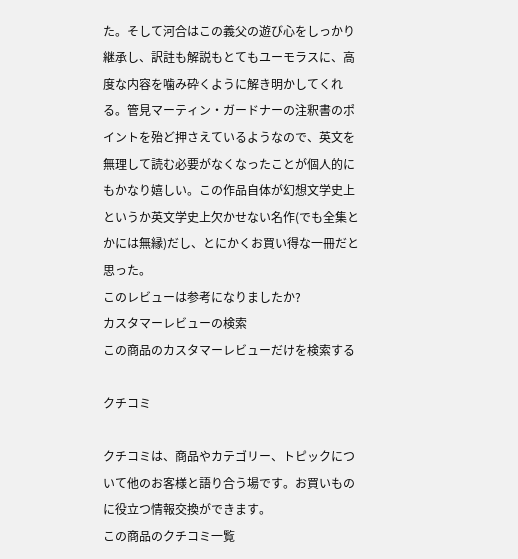た。そして河合はこの義父の遊び心をしっかり継承し、訳註も解説もとてもユーモラスに、高度な内容を噛み砕くように解き明かしてくれる。管見マーティン・ガードナーの注釈書のポイントを殆ど押さえているようなので、英文を無理して読む必要がなくなったことが個人的にもかなり嬉しい。この作品自体が幻想文学史上というか英文学史上欠かせない名作(でも全集とかには無縁)だし、とにかくお買い得な一冊だと思った。
このレビューは参考になりましたか?
カスタマーレビューの検索
この商品のカスタマーレビューだけを検索する

クチコミ

クチコミは、商品やカテゴリー、トピックについて他のお客様と語り合う場です。お買いものに役立つ情報交換ができます。
この商品のクチコミ一覧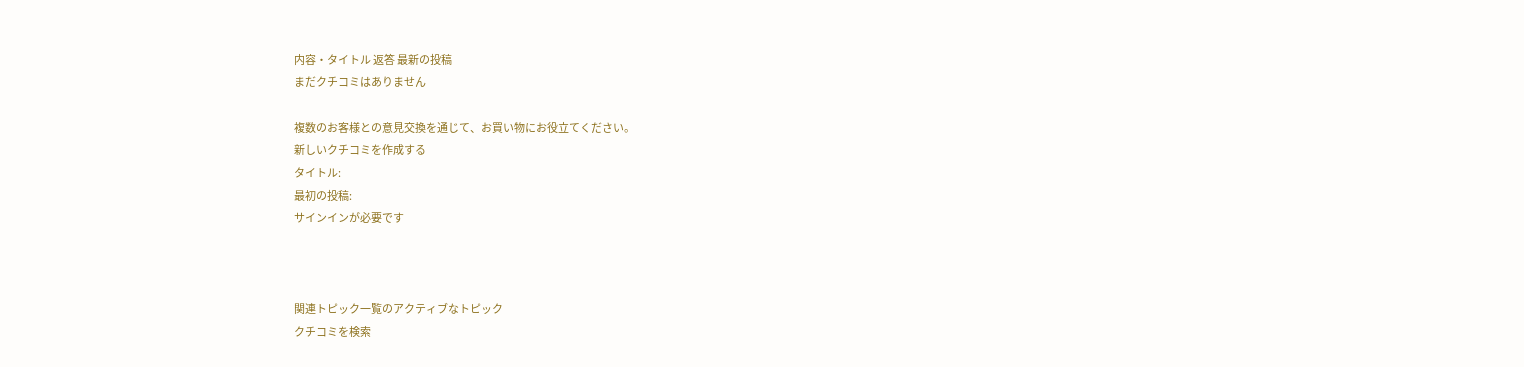内容・タイトル 返答 最新の投稿
まだクチコミはありません

複数のお客様との意見交換を通じて、お買い物にお役立てください。
新しいクチコミを作成する
タイトル:
最初の投稿:
サインインが必要です



関連トピック一覧のアクティブなトピック
クチコミを検索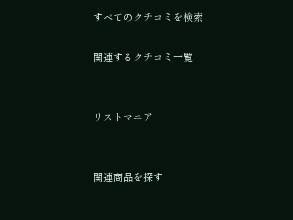すべてのクチコミを検索

関連するクチコミ一覧


リストマニア


関連商品を探す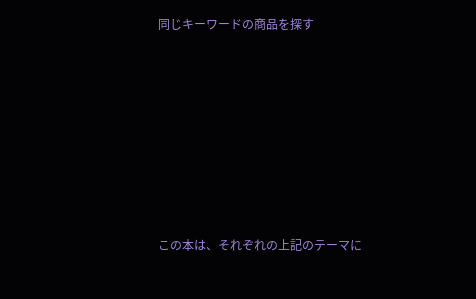同じキーワードの商品を探す








この本は、それぞれの上記のテーマに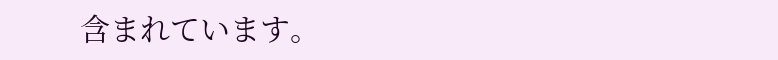含まれています。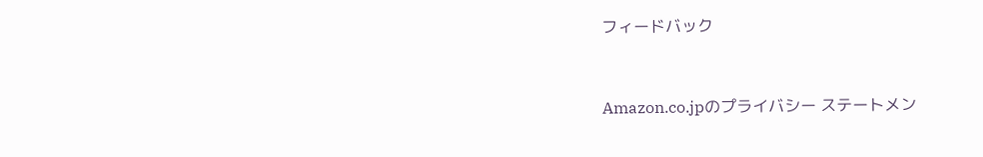フィードバック


Amazon.co.jpのプライバシー ステートメン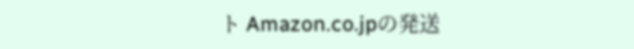ト Amazon.co.jpの発送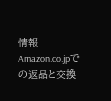情報 Amazon.co.jpでの返品と交換